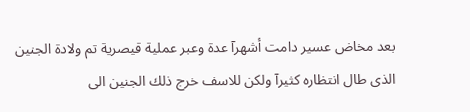بعد مخاض عسير دامت أشهرآ عدة وعبر عملية قيصرية تم ولادة الجنين الذى طال انتظاره كثيرآ ولكن للاسف خرج ذلك الجنين الى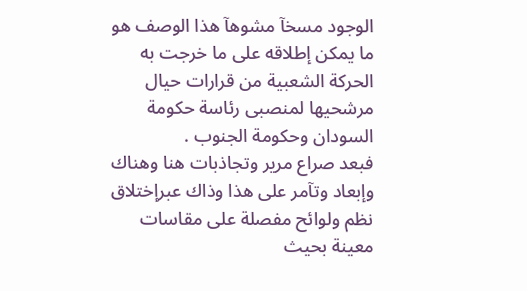الوجود مسخآ مشوهآ هذا الوصف هو ما يمكن إطلاقه على ما خرجت به الحركة الشعبية من قرارات حيال مرشحيها لمنصبى رئاسة حكومة السودان وحكومة الجنوب .
فبعد صراع مرير وتجاذبات هنا وهناك وإبعاد وتآمر على هذا وذاك عبرإختلاق نظم ولوائح مفصلة على مقاسات معينة بحيث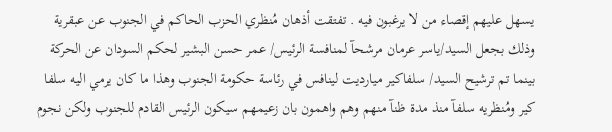يسهل عليهم إقصاء من لا يرغبون فيه . تفتقت أذهان مُنظري الحزب الحاكم في الجنوب عن عبقرية وذلك بجعل السيد/ياسر عرمان مرشحآ لمنافسة الرئيس/ عمر حسن البشير لحكم السودان عن الحركة بينما تم ترشيح السيد/ سلفاكير ميارديت لينافس في رئاسة حكومة الجنوب وهذا ما كان يرمي اليه سلفا كير ومُنظريه سلفآ منذ مدة ظنآ منهم وهم واهمون بان زعيمهم سيكون الرئيس القادم للجنوب ولكن نجوم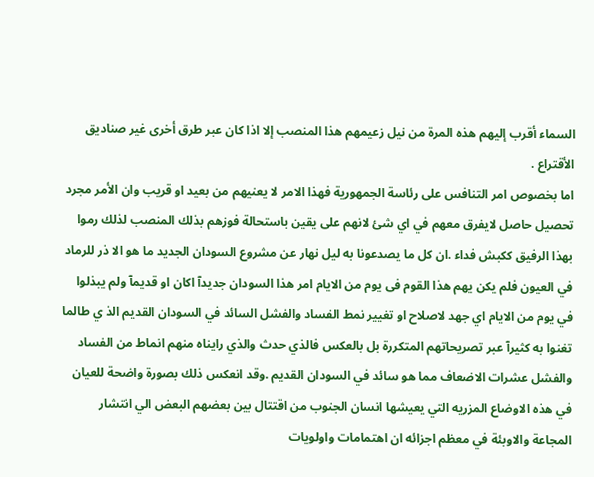السماء أقرب إليهم هذه المرة من نيل زعيمهم هذا المنصب إلا اذا كان عبر طرق أخرى غير صناديق الأقتراع .
اما بخصوص امر التنافس على رئاسة الجمهورية فهذا الامر لا يعنيهم من بعيد او قريب وان الأمر مجرد تحصيل حاصل لايفرق معهم في اي شئ لانهم على يقين باستحالة فوزهم بذلك المنصب لذلك رموا بهذا الرفيق ككبش فداء .ان كل ما يصدعونا به ليل نهار عن مشروع السودان الجديد ما هو الا ذر للرماد في العيون فلم يكن يهم هذا القوم فى يوم من الايام امر هذا السودان جديدآ اكان او قديمآ ولم يبذلوا في يوم من الايام اي جهد لاصلاح او تغيير نمط الفساد والفشل السائد في السودان القديم الذ ي طالما تغنوا به كثيرآ عبر تصريحاتهم المتكررة بل بالعكس فالذي حدث والذي رايناه منهم انماط من الفساد والفشل عشرات الاضعاف مما هو سائد في السودان القديم .وقد انعكس ذلك بصورة واضحة للعيان في هذه الاوضاع المزريه التي يعيشها انسان الجنوب من اقتتال بين بعضهم البعض الي انتشار المجاعة والاوبئة في معظم اجزائه ان اهتمامات واولويات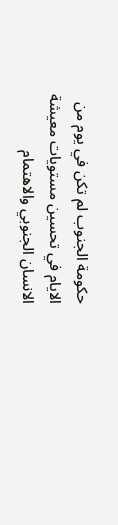حكومة الجنوب لم تكن في يوم من الايام في تحسين مستويات معيشة الانسان الجنوبي والاهتمام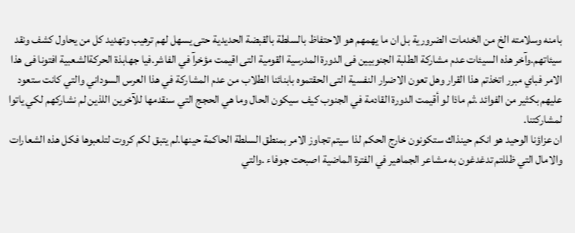بامنه وسلامته الخ من الخدمات الضرورية بل ان ما يهمهم هو الاحتفاظ بالسلطة بالقبضة الحديدية حتى يسهل لهم ترهيب وتهديد كل من يحاول كشف ونقد سيئاتهم.وآخر هذه السيئات عدم مشاركة الطلبة الجنوبيين فى الدورة المدرسية القومية التى اقيمت مؤخرآ في الفاشر.فيا جهابذة الحركةالشعبية افتونا فى هذا الامر فباي مبرر اتخذتم هذا القرار وهل تعون الاضرار النفسية التى الحقتموه بابنائنا الطلاب من عدم المشاركة في هذا العرس السوداني والتي كانت ستعود عليهم بكثير من الفوائد .ثم ماذا لو أقيمت الدورة القادمة في الجنوب كيف سيكون الحال وما هي الحجج التي سنقدمها للآخرين اللذين لم نشاركهم لكي ياتوا لمشاركتنا.
ان عزاؤنا الوحيد هو انكم حينذاك ستكونون خارج الحكم لذا سيتم تجاوز الامر بمنطق السلطة الحاكمة حينها.لم يتبق لكم كروت لتلعبوها فكل هذه الشعارات والامال التي ظللتم تدغدغون به مشاعر الجماهير في الفترة الماضية اصبحت جوفاء .والتي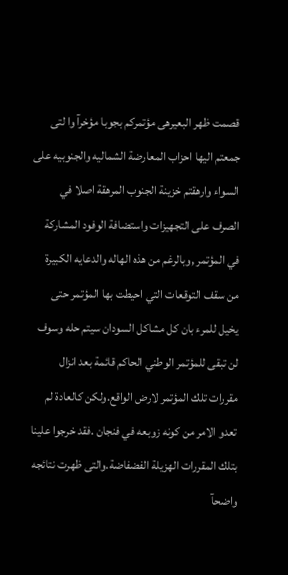قصمت ظهر البعيرهى مؤتمركم بجوبا مؤخرآ وا لتى جمعتم اليها احزاب المعارضة الشماليه والجنوبيه على السواء وارهقتم خزينة الجنوب المرهقة اصلا في الصرف على التجهيزات واستضافة الوفود المشاركة في المؤتمر ,وبالرغم من هذه الهاله والدعايه الكبيرة من سقف التوقعات التي احيطت بها المؤتمر حتى يخيل للمرء بان كل مشاكل السودان سيتم حله وسوف لن تبقى للمؤتمر الوطني الحاكم قائمة بعد انزال مقررات تلك المؤتمر لارض الواقع.ولكن كالعادة لم تعدو الامر من كونه زوبعه في فنجان .فقد خرجوا علينا بتلك المقررات الهزيلة الفضفاضة.والتى ظهرت نتائجه واضحآ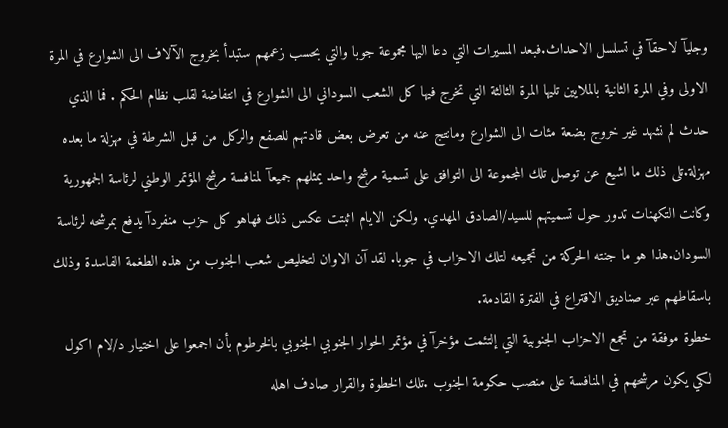وجليآ لاحقآ في تسلسل الاحداث.فبعد المسيرات التي دعا اليها مجموعة جوبا والتي بحسب زعمهم ستبدأ بخروج الآلاف الى الشوارع في المرة الاولى وفي المرة الثانية بالملايين تليها المرة الثالثة التي تخرج فيها كل الشعب السوداني الى الشوارع في انتفاضة لقلب نظام الحكم . فما الذي حدث لم نشهد غير خروج بضعة مئات الى الشوارع ومانتج عنه من تعرض بعض قادتهم للصفع والركل من قبل الشرطة في مهزلة ما بعده مهزلة.تلى ذلك ما اشيع عن توصل تلك المجموعة الى التوافق على تسمية مرشح واحد يمثلهم جميعآ لمنافسة مرشح المؤتمر الوطني لرئاسة الجمهورية وكانت التكهنات تدور حول تسميتهم للسيد/الصادق المهدي. ولكن الايام اثبتت عكس ذلك فهاهو كل حزب منفردآ يدفع بمرشحه لرئاسة السودان.هذا هو ما جنته الحركة من تجميعه لتلك الاحزاب في جوبا. لقد آن الاوان لتخليص شعب الجنوب من هذه الطغمة الفاسدة وذلك باسقاطهم عبر صناديق الاقتراع في الفترة القادمة.
خطوة موفقة من تجمع الاحزاب الجنوبية التي إلتئمت مؤخرآ في مؤتمر الحوار الجنوبي الجنوبي بالخرطوم بأن اجمعوا على اختيار د/لام اكول لكي يكون مرشحهم في المنافسة على منصب حكومة الجنوب .تلك الخطوة والقرار صادف اهله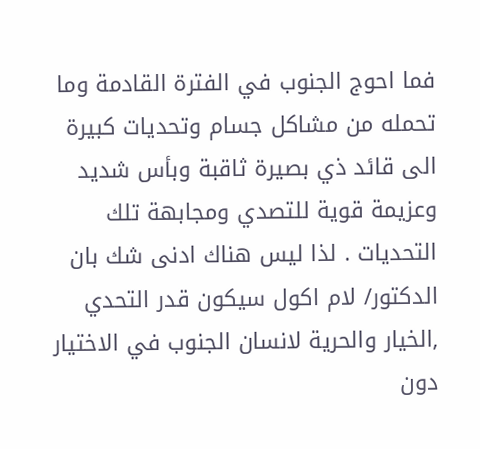فما احوج الجنوب في الفترة القادمة وما تحمله من مشاكل جسام وتحديات كبيرة الى قائد ذي بصيرة ثاقبة وبأس شديد وعزيمة قوية للتصدي ومجابهة تلك التحديات . لذا ليس هناك ادنى شك بان الدكتور/ لام اكول سيكون قدر التحدي ,الخيار والحرية لانسان الجنوب في الاختيار دون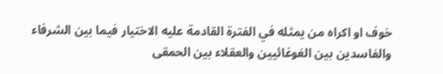خوف او اكراه من يمثله في الفترة القادمة عليه الاختيار فيما بين الشرفاء والفاسدين بين الغوغائيين والعقلاء بين الحمقى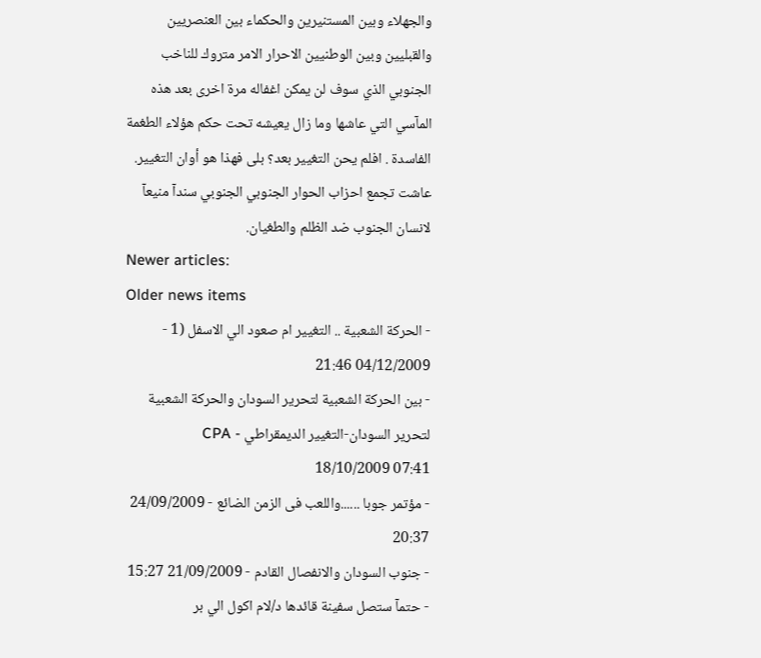والجهلاء وبين المستنيرين والحكماء بين العنصريين والقبليين وبين الوطنيين الاحرار الامر متروك للناخب الجنوبي الذي سوف لن يمكن اغفاله مرة اخرى بعد هذه المآسي التي عاشها وما زال يعيشه تحت حكم هؤلاء الطغمة الفاسدة . افلم يحن التغيير بعد؟ بلى فهذا هو أوان التغيير.
عاشت تجمع احزاب الحوار الجنوبي الجنوبي سندآ منيعآ لانسان الجنوب ضد الظلم والطغيان.
Newer articles:
Older news items
- الحركة الشعبية .. التغيير ام صعود الي الاسفل (1 - 04/12/2009 21:46
- بين الحركة الشعبية لتحرير السودان والحركة الشعبية لتحرير السودان-التغيير الديمقراطي CPA - 18/10/2009 07:41
- مؤتمر جوبا ......واللعب فى الزمن الضائع - 24/09/2009 20:37
- جنوب السودان والانفصال القادم - 21/09/2009 15:27
- حتمآ ستصل سفينة قائدها د/لام اكول الي بر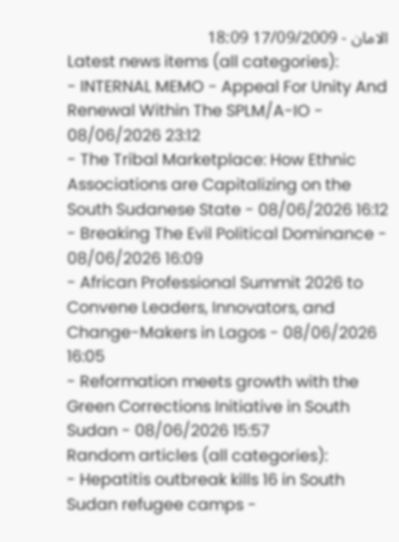الامان - 17/09/2009 18:09
Latest news items (all categories):
- INTERNAL MEMO - Appeal For Unity And Renewal Within The SPLM/A-IO - 08/06/2026 23:12
- The Tribal Marketplace: How Ethnic Associations are Capitalizing on the South Sudanese State - 08/06/2026 16:12
- Breaking The Evil Political Dominance - 08/06/2026 16:09
- African Professional Summit 2026 to Convene Leaders, Innovators, and Change-Makers in Lagos - 08/06/2026 16:05
- Reformation meets growth with the Green Corrections Initiative in South Sudan - 08/06/2026 15:57
Random articles (all categories):
- Hepatitis outbreak kills 16 in South Sudan refugee camps -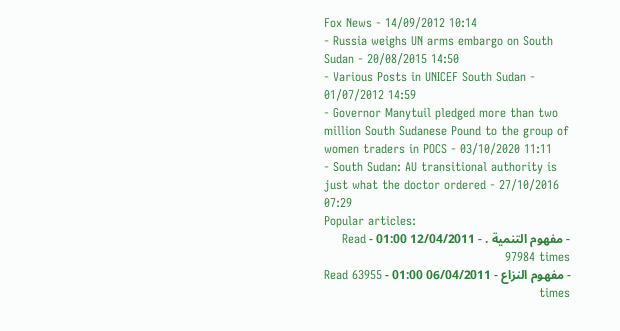Fox News - 14/09/2012 10:14
- Russia weighs UN arms embargo on South Sudan - 20/08/2015 14:50
- Various Posts in UNICEF South Sudan - 01/07/2012 14:59
- Governor Manytuil pledged more than two million South Sudanese Pound to the group of women traders in POCS - 03/10/2020 11:11
- South Sudan: AU transitional authority is just what the doctor ordered - 27/10/2016 07:29
Popular articles:
- مفهوم التنمية . - 12/04/2011 01:00 - Read 97984 times
- مفهوم النزاع - 06/04/2011 01:00 - Read 63955 times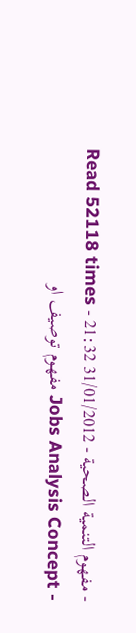- مفهوم التنمية الصحية - 31/01/2012 21:32 - Read 52118 times
- Jobs Analysis Concept مفهوم توصيف او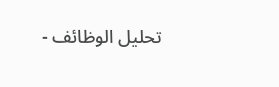تحليل الوظائف -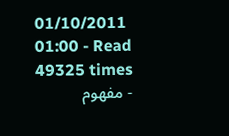01/10/2011 01:00 - Read 49325 times
- مفهوم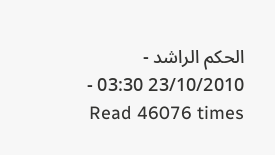الحكم الراشد - 23/10/2010 03:30 - Read 46076 times